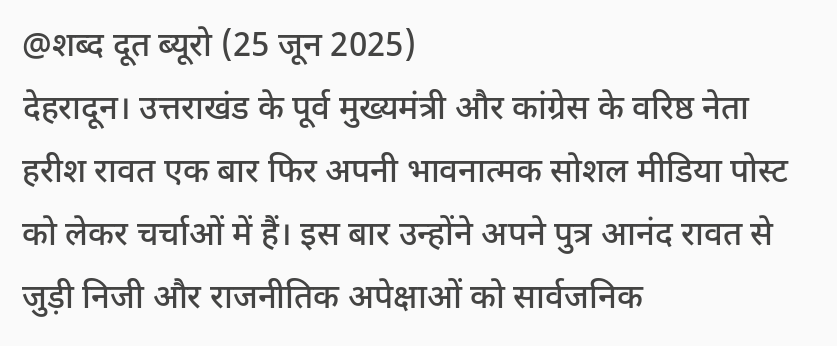@शब्द दूत ब्यूरो (25 जून 2025)
देहरादून। उत्तराखंड के पूर्व मुख्यमंत्री और कांग्रेस के वरिष्ठ नेता हरीश रावत एक बार फिर अपनी भावनात्मक सोशल मीडिया पोस्ट को लेकर चर्चाओं में हैं। इस बार उन्होंने अपने पुत्र आनंद रावत से जुड़ी निजी और राजनीतिक अपेक्षाओं को सार्वजनिक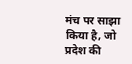मंच पर साझा किया है, जो प्रदेश की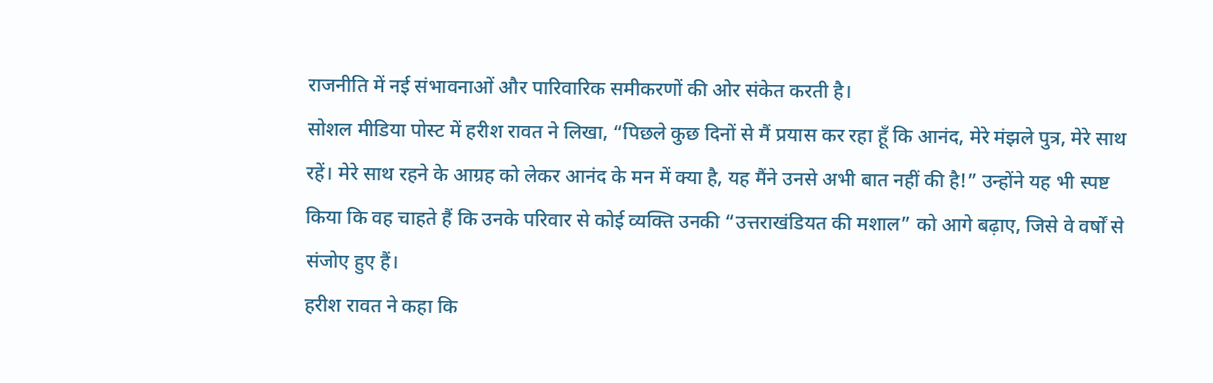राजनीति में नई संभावनाओं और पारिवारिक समीकरणों की ओर संकेत करती है।
सोशल मीडिया पोस्ट में हरीश रावत ने लिखा, “पिछले कुछ दिनों से मैं प्रयास कर रहा हूँ कि आनंद, मेरे मंझले पुत्र, मेरे साथ रहें। मेरे साथ रहने के आग्रह को लेकर आनंद के मन में क्या है, यह मैंने उनसे अभी बात नहीं की है!” उन्होंने यह भी स्पष्ट किया कि वह चाहते हैं कि उनके परिवार से कोई व्यक्ति उनकी “उत्तराखंडियत की मशाल” को आगे बढ़ाए, जिसे वे वर्षों से संजोए हुए हैं।
हरीश रावत ने कहा कि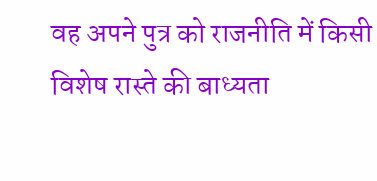वह अपने पुत्र को राजनीति में किसी विशेष रास्ते की बाध्यता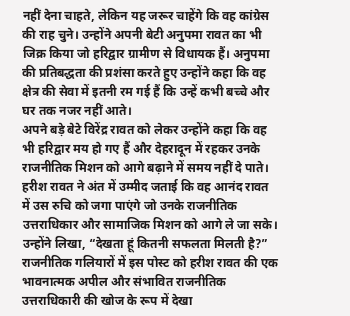नहीं देना चाहते, लेकिन यह जरूर चाहेंगे कि वह कांग्रेस की राह चुने। उन्होंने अपनी बेटी अनुपमा रावत का भी जिक्र किया जो हरिद्वार ग्रामीण से विधायक हैं। अनुपमा की प्रतिबद्धता की प्रशंसा करते हुए उन्होंने कहा कि वह क्षेत्र की सेवा में इतनी रम गई हैं कि उन्हें कभी बच्चे और घर तक नजर नहीं आते।
अपने बड़े बेटे विरेंद्र रावत को लेकर उन्होंने कहा कि वह भी हरिद्वार मय हो गए हैं और देहरादून में रहकर उनके राजनीतिक मिशन को आगे बढ़ाने में समय नहीं दे पाते।
हरीश रावत ने अंत में उम्मीद जताई कि वह आनंद रावत में उस रुचि को जगा पाएंगे जो उनके राजनीतिक उत्तराधिकार और सामाजिक मिशन को आगे ले जा सके। उन्होंने लिखा, “देखता हूं कितनी सफलता मिलती है?”
राजनीतिक गलियारों में इस पोस्ट को हरीश रावत की एक भावनात्मक अपील और संभावित राजनीतिक उत्तराधिकारी की खोज के रूप में देखा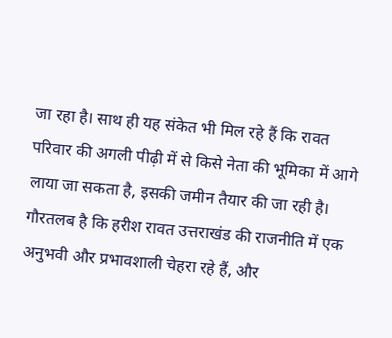जा रहा है। साथ ही यह संकेत भी मिल रहे हैं कि रावत परिवार की अगली पीढ़ी में से किसे नेता की भूमिका में आगे लाया जा सकता है, इसकी जमीन तैयार की जा रही है।
गौरतलब है कि हरीश रावत उत्तराखंड की राजनीति में एक अनुभवी और प्रभावशाली चेहरा रहे हैं, और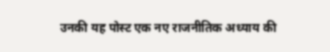उनकी यह पोस्ट एक नए राजनीतिक अध्याय की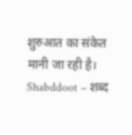शुरुआत का संकेत मानी जा रही है।
Shabddoot – शब्द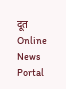दूत Online News Portal